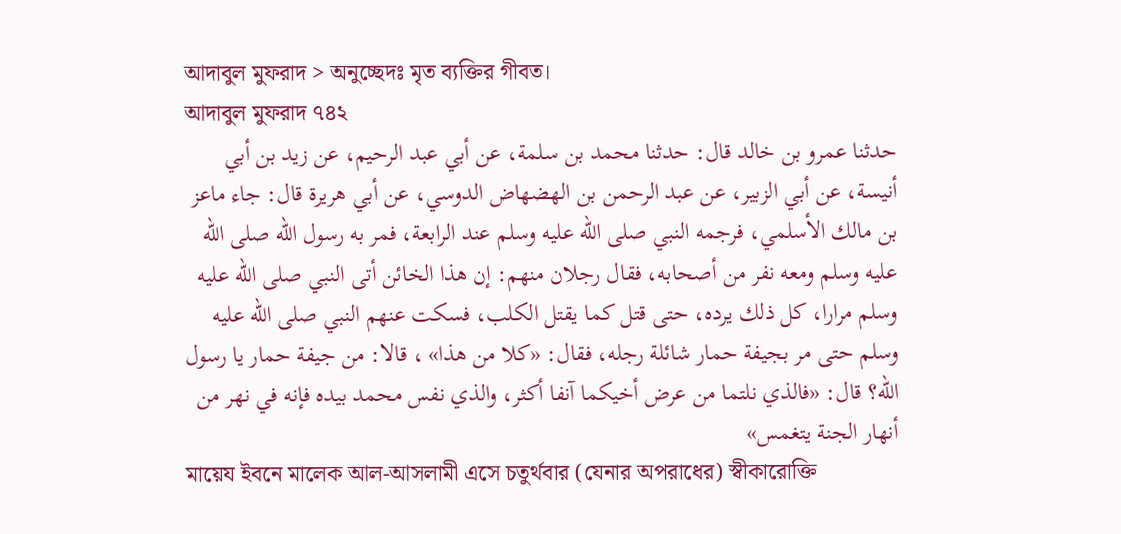আদাবুল মুফরাদ > অনুচ্ছেদঃ মৃত ব্যক্তির গীবত।
আদাবুল মুফরাদ ৭৪২
حدثنا عمرو بن خالد قال: حدثنا محمد بن سلمة، عن أبي عبد الرحيم، عن زيد بن أبي أنيسة، عن أبي الزبير، عن عبد الرحمن بن الهضهاض الدوسي، عن أبي هريرة قال: جاء ماعز بن مالك الأسلمي، فرجمه النبي صلى الله عليه وسلم عند الرابعة، فمر به رسول الله صلى الله عليه وسلم ومعه نفر من أصحابه، فقال رجلان منهم: إن هذا الخائن أتى النبي صلى الله عليه وسلم مرارا، كل ذلك يرده، حتى قتل كما يقتل الكلب، فسكت عنهم النبي صلى الله عليه وسلم حتى مر بجيفة حمار شائلة رجله، فقال: «كلا من هذا» ، قالا: من جيفة حمار يا رسول الله؟ قال: «فالذي نلتما من عرض أخيكما آنفا أكثر، والذي نفس محمد بيده فإنه في نهر من أنهار الجنة يتغمس»
মায়েয ইবনে মালেক আল-আসলামী এসে চতুর্থবার (যেনার অপরাধের) স্বীকারোক্তি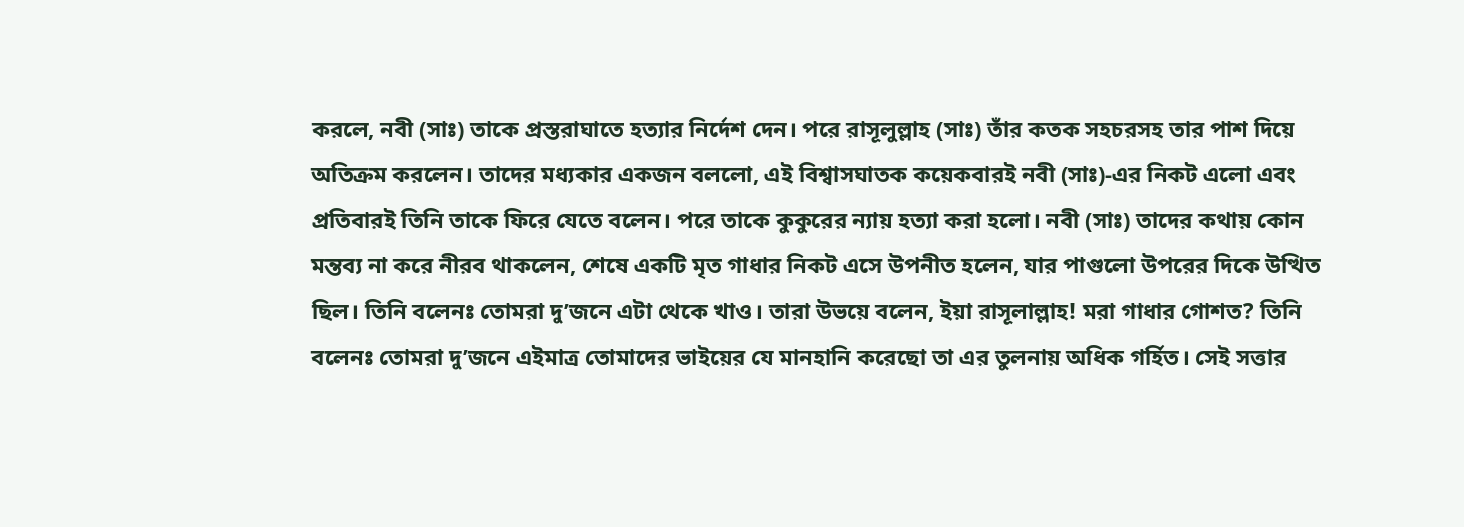করলে, নবী (সাঃ) তাকে প্রস্তরাঘাতে হত্যার নির্দেশ দেন। পরে রাসূলুল্লাহ (সাঃ) তাঁর কতক সহচরসহ তার পাশ দিয়ে অতিক্রম করলেন। তাদের মধ্যকার একজন বললো, এই বিশ্বাসঘাতক কয়েকবারই নবী (সাঃ)-এর নিকট এলো এবং প্রতিবারই তিনি তাকে ফিরে যেতে বলেন। পরে তাকে কুকুরের ন্যায় হত্যা করা হলো। নবী (সাঃ) তাদের কথায় কোন মন্তব্য না করে নীরব থাকলেন, শেষে একটি মৃত গাধার নিকট এসে উপনীত হলেন, যার পাগুলো উপরের দিকে উত্থিত ছিল। তিনি বলেনঃ তোমরা দু’জনে এটা থেকে খাও। তারা উভয়ে বলেন, ইয়া রাসূলাল্লাহ! মরা গাধার গোশত? তিনি বলেনঃ তোমরা দু’জনে এইমাত্র তোমাদের ভাইয়ের যে মানহানি করেছো তা এর তুলনায় অধিক গৰ্হিত। সেই সত্তার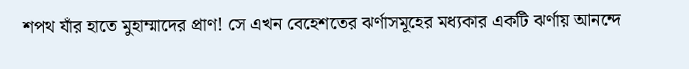শপথ যাঁর হাতে মুহাম্মাদের প্রাণ! সে এখন বেহেশতের ঝর্ণাসমূহের মধ্যকার একটি ঝর্ণায় আনন্দে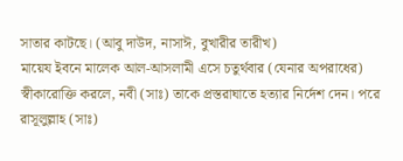সাতার কাটছে। (আবু দাউদ, নাসাঈ, বুখারীর তারীখ)
মায়েয ইবনে মালেক আল-আসলামী এসে চতুর্থবার (যেনার অপরাধের) স্বীকারোক্তি করলে, নবী (সাঃ) তাকে প্রস্তরাঘাতে হত্যার নির্দেশ দেন। পরে রাসূলুল্লাহ (সাঃ)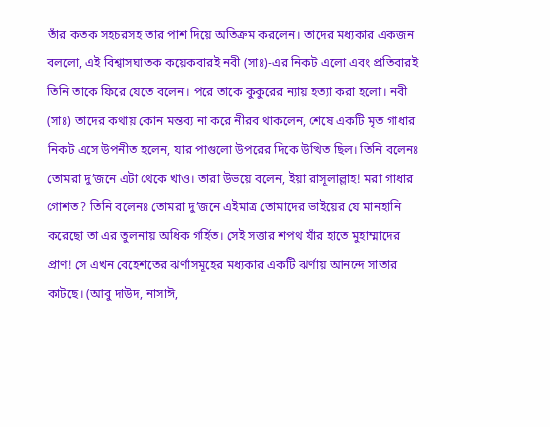তাঁর কতক সহচরসহ তার পাশ দিয়ে অতিক্রম করলেন। তাদের মধ্যকার একজন বললো, এই বিশ্বাসঘাতক কয়েকবারই নবী (সাঃ)-এর নিকট এলো এবং প্রতিবারই তিনি তাকে ফিরে যেতে বলেন। পরে তাকে কুকুরের ন্যায় হত্যা করা হলো। নবী (সাঃ) তাদের কথায় কোন মন্তব্য না করে নীরব থাকলেন, শেষে একটি মৃত গাধার নিকট এসে উপনীত হলেন, যার পাগুলো উপরের দিকে উত্থিত ছিল। তিনি বলেনঃ তোমরা দু’জনে এটা থেকে খাও। তারা উভয়ে বলেন, ইয়া রাসূলাল্লাহ! মরা গাধার গোশত? তিনি বলেনঃ তোমরা দু’জনে এইমাত্র তোমাদের ভাইয়ের যে মানহানি করেছো তা এর তুলনায় অধিক গৰ্হিত। সেই সত্তার শপথ যাঁর হাতে মুহাম্মাদের প্রাণ! সে এখন বেহেশতের ঝর্ণাসমূহের মধ্যকার একটি ঝর্ণায় আনন্দে সাতার কাটছে। (আবু দাউদ, নাসাঈ,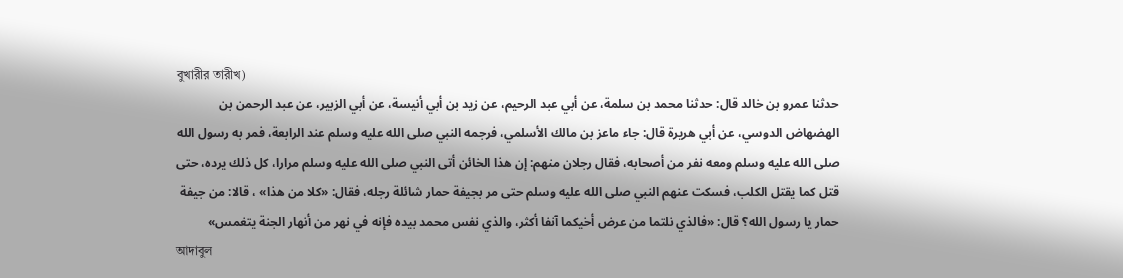বুখারীর তারীখ)
حدثنا عمرو بن خالد قال: حدثنا محمد بن سلمة، عن أبي عبد الرحيم، عن زيد بن أبي أنيسة، عن أبي الزبير، عن عبد الرحمن بن الهضهاض الدوسي، عن أبي هريرة قال: جاء ماعز بن مالك الأسلمي، فرجمه النبي صلى الله عليه وسلم عند الرابعة، فمر به رسول الله صلى الله عليه وسلم ومعه نفر من أصحابه، فقال رجلان منهم: إن هذا الخائن أتى النبي صلى الله عليه وسلم مرارا، كل ذلك يرده، حتى قتل كما يقتل الكلب، فسكت عنهم النبي صلى الله عليه وسلم حتى مر بجيفة حمار شائلة رجله، فقال: «كلا من هذا» ، قالا: من جيفة حمار يا رسول الله؟ قال: «فالذي نلتما من عرض أخيكما آنفا أكثر، والذي نفس محمد بيده فإنه في نهر من أنهار الجنة يتغمس»
আদাবুল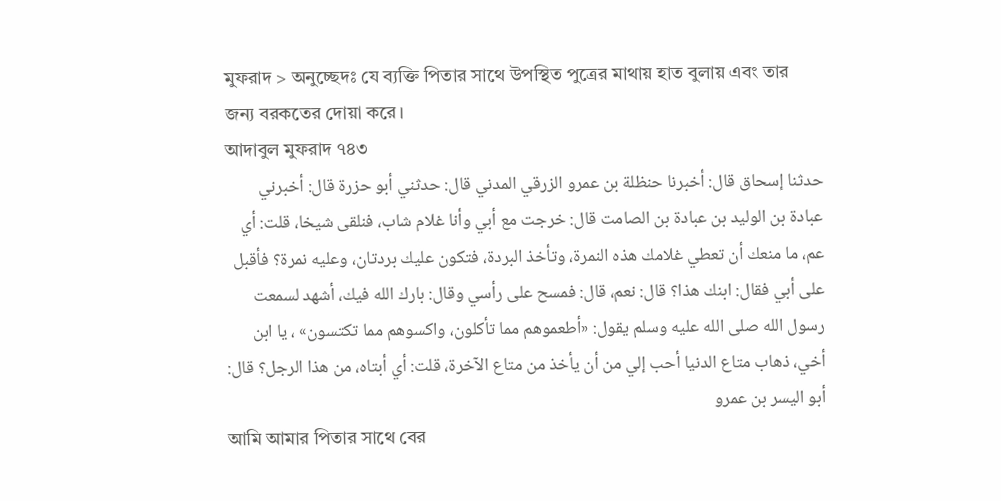মুফরাদ > অনুচ্ছেদঃ যে ব্যক্তি পিতার সাথে উপস্থিত পুত্রের মাথায় হাত বুলায় এবং তার জন্য বরকতের দোয়া করে।
আদাবুল মুফরাদ ৭৪৩
حدثنا إسحاق قال: أخبرنا حنظلة بن عمرو الزرقي المدني قال: حدثني أبو حزرة قال: أخبرني عبادة بن الوليد بن عبادة بن الصامت قال: خرجت مع أبي وأنا غلام شاب، فنلقى شيخا، قلت: أي عم، ما منعك أن تعطي غلامك هذه النمرة، وتأخذ البردة، فتكون عليك بردتان، وعليه نمرة؟ فأقبل على أبي فقال: ابنك هذا؟ قال: نعم، قال: فمسح على رأسي وقال: بارك الله فيك، أشهد لسمعت رسول الله صلى الله عليه وسلم يقول: «أطعموهم مما تأكلون، واكسوهم مما تكتسون» ، يا ابن أخي، ذهاب متاع الدنيا أحب إلي من أن يأخذ من متاع الآخرة، قلت: أي أبتاه، من هذا الرجل؟ قال: أبو اليسر بن عمرو
আমি আমার পিতার সাথে বের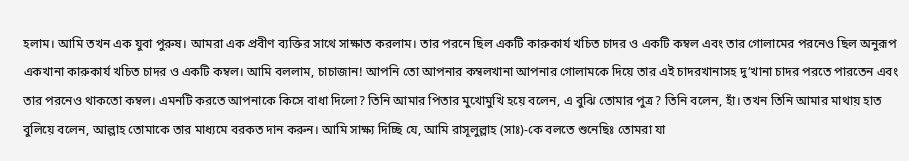হলাম। আমি তখন এক যুবা পুরুষ। আমরা এক প্রবীণ ব্যক্তির সাথে সাক্ষাত করলাম। তার পরনে ছিল একটি কারুকার্য খচিত চাদর ও একটি কম্বল এবং তার গোলামের পরনেও ছিল অনুরূপ একখানা কারুকার্য খচিত চাদর ও একটি কম্বল। আমি বললাম, চাচাজান! আপনি তো আপনার কম্বলখানা আপনার গোলামকে দিয়ে তার এই চাদরখানাসহ দু’খানা চাদর পরতে পারতেন এবং তার পরনেও থাকতো কম্বল। এমনটি করতে আপনাকে কিসে বাধা দিলো? তিনি আমার পিতার মুখোমুখি হয়ে বলেন, এ বুঝি তোমার পুত্র? তিনি বলেন, হাঁ। তখন তিনি আমার মাথায় হাত বুলিয়ে বলেন, আল্লাহ তোমাকে তার মাধ্যমে বরকত দান করুন। আমি সাক্ষ্য দিচ্ছি যে, আমি রাসূলুল্লাহ (সাঃ)-কে বলতে শুনেছিঃ তোমরা যা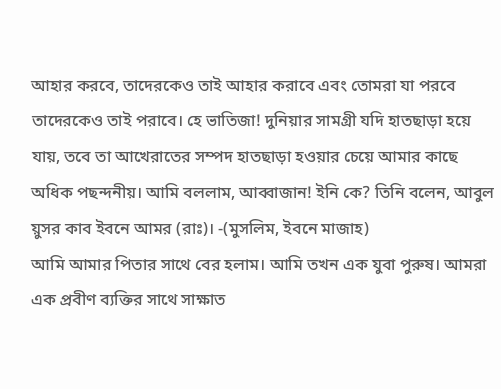আহার করবে, তাদেরকেও তাই আহার করাবে এবং তোমরা যা পরবে তাদেরকেও তাই পরাবে। হে ভাতিজা! দুনিয়ার সামগ্ৰী যদি হাতছাড়া হয়ে যায়, তবে তা আখেরাতের সম্পদ হাতছাড়া হওয়ার চেয়ে আমার কাছে অধিক পছন্দনীয়। আমি বললাম, আব্বাজান! ইনি কে? তিনি বলেন, আবুল য়ুসর কাব ইবনে আমর (রাঃ)। -(মুসলিম, ইবনে মাজাহ)
আমি আমার পিতার সাথে বের হলাম। আমি তখন এক যুবা পুরুষ। আমরা এক প্রবীণ ব্যক্তির সাথে সাক্ষাত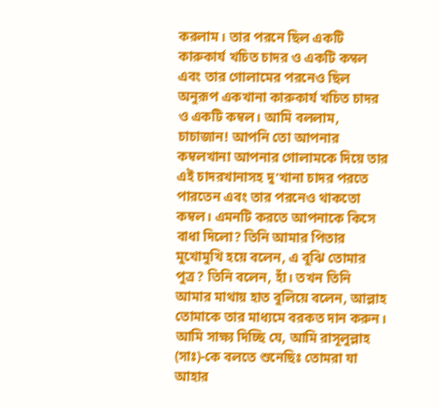করলাম। তার পরনে ছিল একটি কারুকার্য খচিত চাদর ও একটি কম্বল এবং তার গোলামের পরনেও ছিল অনুরূপ একখানা কারুকার্য খচিত চাদর ও একটি কম্বল। আমি বললাম, চাচাজান! আপনি তো আপনার কম্বলখানা আপনার গোলামকে দিয়ে তার এই চাদরখানাসহ দু’খানা চাদর পরতে পারতেন এবং তার পরনেও থাকতো কম্বল। এমনটি করতে আপনাকে কিসে বাধা দিলো? তিনি আমার পিতার মুখোমুখি হয়ে বলেন, এ বুঝি তোমার পুত্র? তিনি বলেন, হাঁ। তখন তিনি আমার মাথায় হাত বুলিয়ে বলেন, আল্লাহ তোমাকে তার মাধ্যমে বরকত দান করুন। আমি সাক্ষ্য দিচ্ছি যে, আমি রাসূলুল্লাহ (সাঃ)-কে বলতে শুনেছিঃ তোমরা যা আহার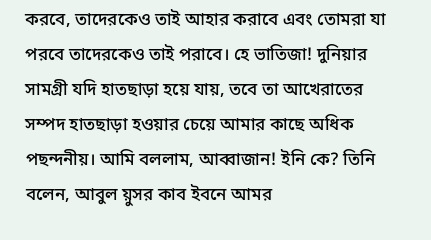করবে, তাদেরকেও তাই আহার করাবে এবং তোমরা যা পরবে তাদেরকেও তাই পরাবে। হে ভাতিজা! দুনিয়ার সামগ্ৰী যদি হাতছাড়া হয়ে যায়, তবে তা আখেরাতের সম্পদ হাতছাড়া হওয়ার চেয়ে আমার কাছে অধিক পছন্দনীয়। আমি বললাম, আব্বাজান! ইনি কে? তিনি বলেন, আবুল য়ুসর কাব ইবনে আমর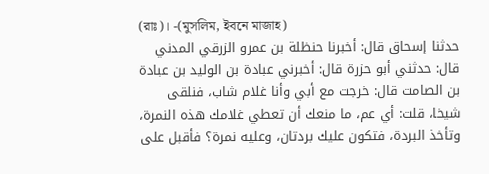(রাঃ)। -(মুসলিম, ইবনে মাজাহ)
حدثنا إسحاق قال: أخبرنا حنظلة بن عمرو الزرقي المدني قال: حدثني أبو حزرة قال: أخبرني عبادة بن الوليد بن عبادة بن الصامت قال: خرجت مع أبي وأنا غلام شاب، فنلقى شيخا، قلت: أي عم، ما منعك أن تعطي غلامك هذه النمرة، وتأخذ البردة، فتكون عليك بردتان، وعليه نمرة؟ فأقبل على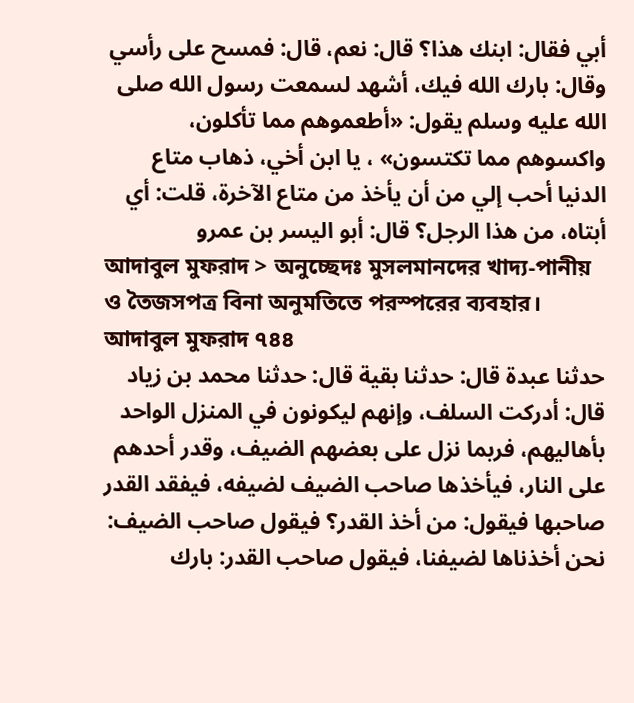أبي فقال: ابنك هذا؟ قال: نعم، قال: فمسح على رأسي وقال: بارك الله فيك، أشهد لسمعت رسول الله صلى الله عليه وسلم يقول: «أطعموهم مما تأكلون، واكسوهم مما تكتسون» ، يا ابن أخي، ذهاب متاع الدنيا أحب إلي من أن يأخذ من متاع الآخرة، قلت: أي أبتاه، من هذا الرجل؟ قال: أبو اليسر بن عمرو
আদাবুল মুফরাদ > অনুচ্ছেদঃ মুসলমানদের খাদ্য-পানীয় ও তৈজসপত্র বিনা অনুমতিতে পরস্পরের ব্যবহার।
আদাবুল মুফরাদ ৭৪৪
حدثنا عبدة قال: حدثنا بقية قال: حدثنا محمد بن زياد قال: أدركت السلف، وإنهم ليكونون في المنزل الواحد بأهاليهم، فربما نزل على بعضهم الضيف، وقدر أحدهم على النار، فيأخذها صاحب الضيف لضيفه، فيفقد القدر صاحبها فيقول: من أخذ القدر؟ فيقول صاحب الضيف: نحن أخذناها لضيفنا، فيقول صاحب القدر: بارك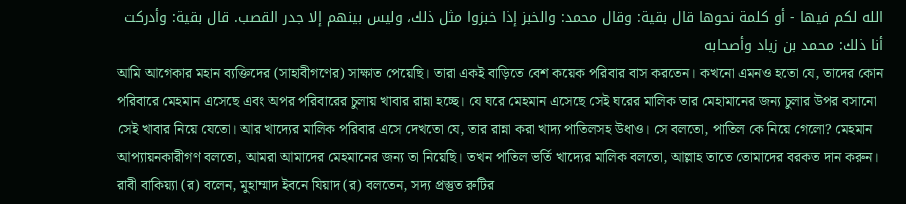الله لكم فيها - أو كلمة نحوها قال بقية: وقال محمد: والخبز إذا خبزوا مثل ذلك، وليس بينهم إلا جدر القصب. قال بقية: وأدركت أنا ذلك: محمد بن زياد وأصحابه
আমি আগেকার মহান ব্যক্তিদের (সাহাবীগণের) সাক্ষাত পেয়েছি। তারা একই বাড়িতে বেশ কয়েক পরিবার বাস করতেন। কখনো এমনও হতো যে, তাদের কোন পরিবারে মেহমান এসেছে এবং অপর পরিবারের চুলায় খাবার রান্না হচ্ছে। যে ঘরে মেহমান এসেছে সেই ঘরের মালিক তার মেহামানের জন্য চুলার উপর বসানো সেই খাবার নিয়ে যেতো। আর খাদ্যের মালিক পরিবার এসে দেখতো যে, তার রান্না করা খাদ্য পাতিলসহ উধাও। সে বলতো, পাতিল কে নিয়ে গেলো? মেহমান আপ্যায়নকারীগণ বলতো, আমরা আমাদের মেহমানের জন্য তা নিয়েছি। তখন পাতিল ভর্তি খাদ্যের মালিক বলতো, আল্লাহ তাতে তোমাদের বরকত দান করুন। রাবী বাকিয়্যা (র) বলেন, মুহাম্মাদ ইবনে যিয়াদ (র) বলতেন, সদ্য প্রস্তুত রুটির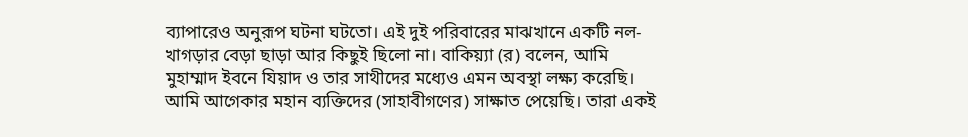ব্যাপারেও অনুরূপ ঘটনা ঘটতো। এই দুই পরিবারের মাঝখানে একটি নল-খাগড়ার বেড়া ছাড়া আর কিছুই ছিলো না। বাকিয়্যা (র) বলেন, আমি মুহাম্মাদ ইবনে যিয়াদ ও তার সাথীদের মধ্যেও এমন অবস্থা লক্ষ্য করেছি।
আমি আগেকার মহান ব্যক্তিদের (সাহাবীগণের) সাক্ষাত পেয়েছি। তারা একই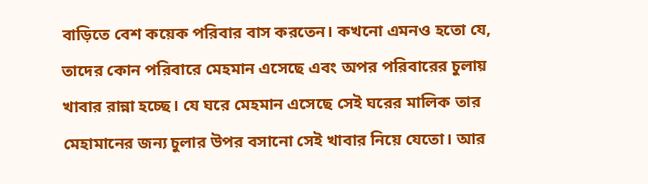বাড়িতে বেশ কয়েক পরিবার বাস করতেন। কখনো এমনও হতো যে, তাদের কোন পরিবারে মেহমান এসেছে এবং অপর পরিবারের চুলায় খাবার রান্না হচ্ছে। যে ঘরে মেহমান এসেছে সেই ঘরের মালিক তার মেহামানের জন্য চুলার উপর বসানো সেই খাবার নিয়ে যেতো। আর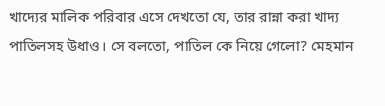খাদ্যের মালিক পরিবার এসে দেখতো যে, তার রান্না করা খাদ্য পাতিলসহ উধাও। সে বলতো, পাতিল কে নিয়ে গেলো? মেহমান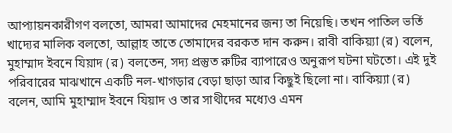আপ্যায়নকারীগণ বলতো, আমরা আমাদের মেহমানের জন্য তা নিয়েছি। তখন পাতিল ভর্তি খাদ্যের মালিক বলতো, আল্লাহ তাতে তোমাদের বরকত দান করুন। রাবী বাকিয়্যা (র) বলেন, মুহাম্মাদ ইবনে যিয়াদ (র) বলতেন, সদ্য প্রস্তুত রুটির ব্যাপারেও অনুরূপ ঘটনা ঘটতো। এই দুই পরিবারের মাঝখানে একটি নল-খাগড়ার বেড়া ছাড়া আর কিছুই ছিলো না। বাকিয়্যা (র) বলেন, আমি মুহাম্মাদ ইবনে যিয়াদ ও তার সাথীদের মধ্যেও এমন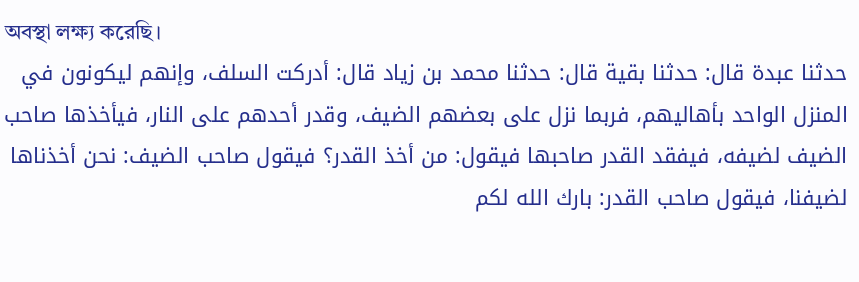অবস্থা লক্ষ্য করেছি।
حدثنا عبدة قال: حدثنا بقية قال: حدثنا محمد بن زياد قال: أدركت السلف، وإنهم ليكونون في المنزل الواحد بأهاليهم، فربما نزل على بعضهم الضيف، وقدر أحدهم على النار، فيأخذها صاحب الضيف لضيفه، فيفقد القدر صاحبها فيقول: من أخذ القدر؟ فيقول صاحب الضيف: نحن أخذناها لضيفنا، فيقول صاحب القدر: بارك الله لكم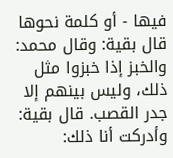فيها - أو كلمة نحوها قال بقية: وقال محمد: والخبز إذا خبزوا مثل ذلك، وليس بينهم إلا جدر القصب. قال بقية: وأدركت أنا ذلك: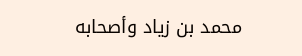محمد بن زياد وأصحابه